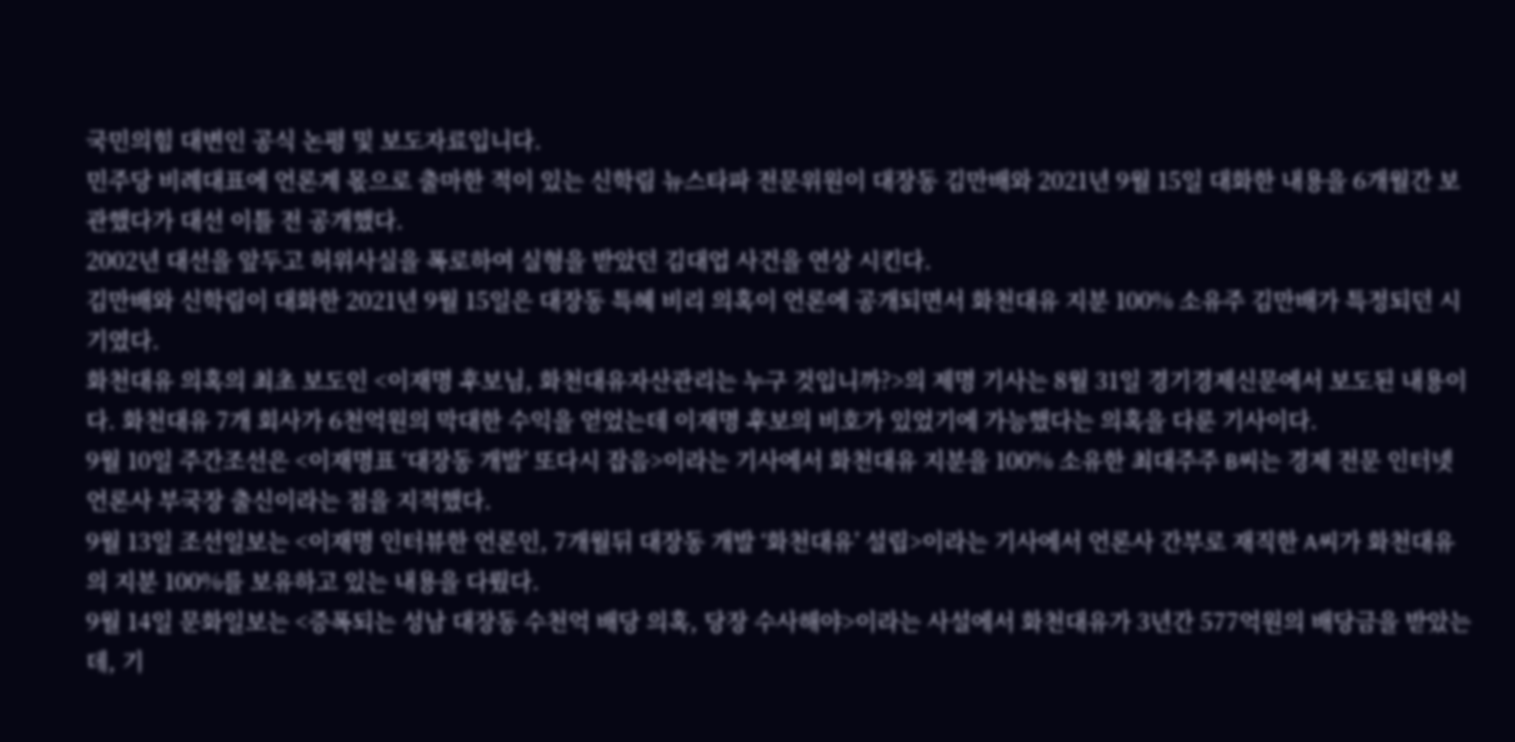국민의힘 대변인 공식 논평 및 보도자료입니다.
민주당 비례대표에 언론계 몫으로 출마한 적이 있는 신학림 뉴스타파 전문위원이 대장동 김만배와 2021년 9월 15일 대화한 내용을 6개월간 보관했다가 대선 이틀 전 공개했다.
2002년 대선을 앞두고 허위사실을 폭로하여 실형을 받았던 김대업 사건을 연상 시킨다.
김만배와 신학림이 대화한 2021년 9월 15일은 대장동 특혜 비리 의혹이 언론에 공개되면서 화천대유 지분 100% 소유주 김만배가 특정되던 시기였다.
화천대유 의혹의 최초 보도인 <이재명 후보님, 화천대유자산관리는 누구 것입니까?>의 제명 기사는 8월 31일 경기경제신문에서 보도된 내용이다. 화천대유 7개 회사가 6천억원의 막대한 수익을 얻었는데 이재명 후보의 비호가 있었기에 가능했다는 의혹을 다룬 기사이다.
9월 10일 주간조선은 <이재명표 ‘대장동 개발’ 또다시 잡음>이라는 기사에서 화천대유 지분을 100% 소유한 최대주주 B씨는 경제 전문 인터넷 언론사 부국장 출신이라는 점을 지적했다.
9월 13일 조선일보는 <이재명 인터뷰한 언론인, 7개월뒤 대장동 개발 ‘화천대유’ 설립>이라는 기사에서 언론사 간부로 재직한 A씨가 화천대유의 지분 100%를 보유하고 있는 내용을 다뤘다.
9월 14일 문화일보는 <증폭되는 성남 대장동 수천억 배당 의혹, 당장 수사해야>이라는 사설에서 화천대유가 3년간 577억원의 배당금을 받았는데, 기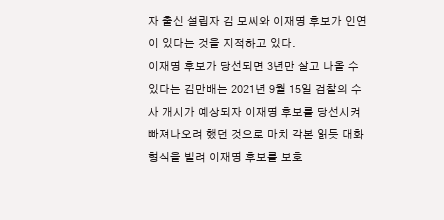자 출신 설립자 김 모씨와 이재명 후보가 인연이 있다는 것을 지적하고 있다.
이재명 후보가 당선되면 3년만 살고 나올 수 있다는 김만배는 2021년 9월 15일 검찰의 수사 개시가 예상되자 이재명 후보를 당선시켜 빠져나오려 했던 것으로 마치 각본 읽듯 대화 형식을 빌려 이재명 후보를 보호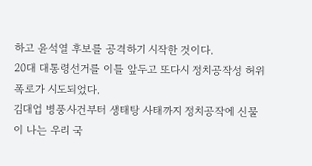하고 윤석열 후보를 공격하기 시작한 것이다.
20대 대통령선거를 이틀 앞두고 또다시 정치공작성 허위 폭로가 시도되었다.
김대업 병풍사건부터 생태탕 사태까지 정치공작에 신물이 나는 우리 국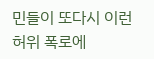민들이 또다시 이런 허위 폭로에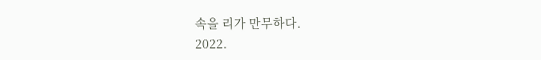속을 리가 만무하다.
2022.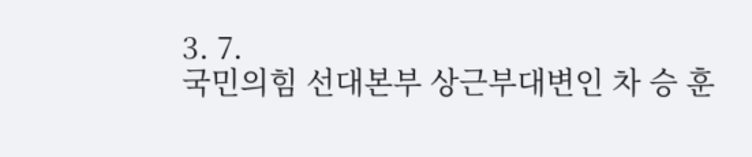3. 7.
국민의힘 선대본부 상근부대변인 차 승 훈